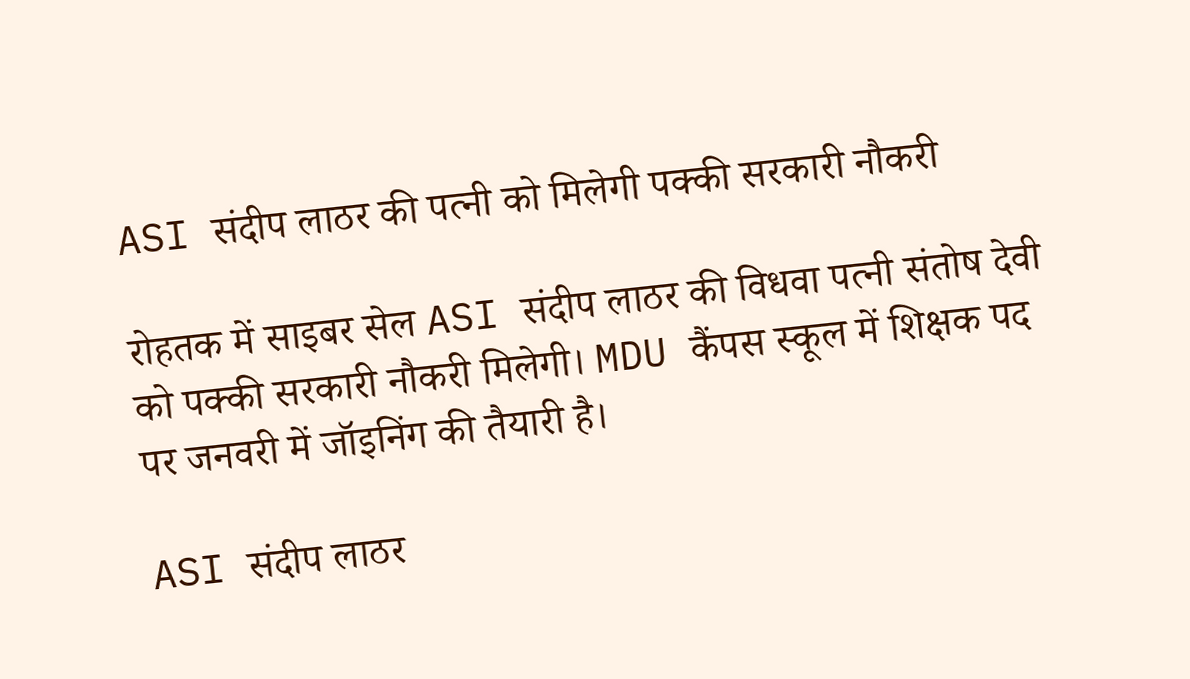ASI संदीप लाठर की पत्नी को मिलेगी पक्की सरकारी नौकरी

रोहतक में साइबर सेल ASI संदीप लाठर की विधवा पत्नी संतोष देवी को पक्की सरकारी नौकरी मिलेगी। MDU कैंपस स्कूल में शिक्षक पद पर जनवरी में जॉइनिंग की तैयारी है।

ASI संदीप लाठर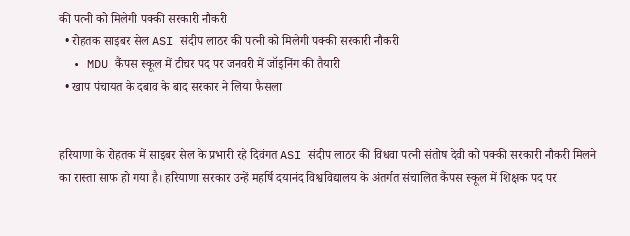की पत्नी को मिलेगी पक्की सरकारी नौकरी
  • रोहतक साइबर सेल ASI संदीप लाठर की पत्नी को मिलेगी पक्की सरकारी नौकरी
  • MDU कैंपस स्कूल में टीचर पद पर जनवरी में जॉइनिंग की तैयारी
  • खाप पंचायत के दबाव के बाद सरकार ने लिया फैसला


हरियाणा के रोहतक में साइबर सेल के प्रभारी रहे दिवंगत ASI संदीप लाठर की विधवा पत्नी संतोष देवी को पक्की सरकारी नौकरी मिलने का रास्ता साफ हो गया है। हरियाणा सरकार उन्हें महर्षि दयानंद विश्वविद्यालय के अंतर्गत संचालित कैंपस स्कूल में शिक्षक पद पर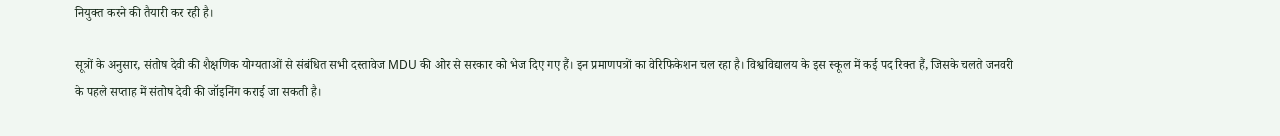नियुक्त करने की तैयारी कर रही है।

सूत्रों के अनुसार, संतोष देवी की शैक्षणिक योग्यताओं से संबंधित सभी दस्तावेज MDU की ओर से सरकार को भेज दिए गए हैं। इन प्रमाणपत्रों का वेरिफिकेशन चल रहा है। विश्वविद्यालय के इस स्कूल में कई पद रिक्त हैं, जिसके चलते जनवरी के पहले सप्ताह में संतोष देवी की जॉइनिंग कराई जा सकती है।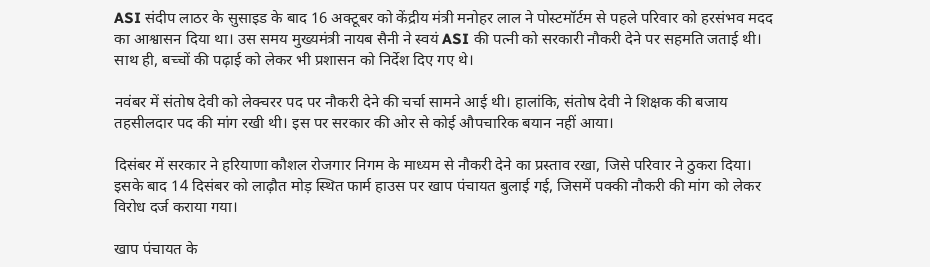ASI संदीप लाठर के सुसाइड के बाद 16 अक्टूबर को केंद्रीय मंत्री मनोहर लाल ने पोस्टमॉर्टम से पहले परिवार को हरसंभव मदद का आश्वासन दिया था। उस समय मुख्यमंत्री नायब सैनी ने स्वयं ASI की पत्नी को सरकारी नौकरी देने पर सहमति जताई थी। साथ ही, बच्चों की पढ़ाई को लेकर भी प्रशासन को निर्देश दिए गए थे।

नवंबर में संतोष देवी को लेक्चरर पद पर नौकरी देने की चर्चा सामने आई थी। हालांकि, संतोष देवी ने शिक्षक की बजाय तहसीलदार पद की मांग रखी थी। इस पर सरकार की ओर से कोई औपचारिक बयान नहीं आया।

दिसंबर में सरकार ने हरियाणा कौशल रोजगार निगम के माध्यम से नौकरी देने का प्रस्ताव रखा, जिसे परिवार ने ठुकरा दिया। इसके बाद 14 दिसंबर को लाढ़ौत मोड़ स्थित फार्म हाउस पर खाप पंचायत बुलाई गई, जिसमें पक्की नौकरी की मांग को लेकर विरोध दर्ज कराया गया।

खाप पंचायत के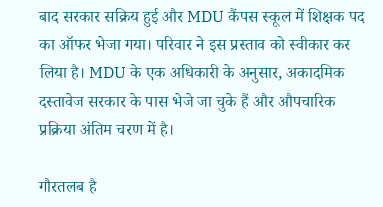बाद सरकार सक्रिय हुई और MDU कैंपस स्कूल में शिक्षक पद का ऑफर भेजा गया। परिवार ने इस प्रस्ताव को स्वीकार कर लिया है। MDU के एक अधिकारी के अनुसार, अकादमिक दस्तावेज सरकार के पास भेजे जा चुके हैं और औपचारिक प्रक्रिया अंतिम चरण में है।

गौरतलब है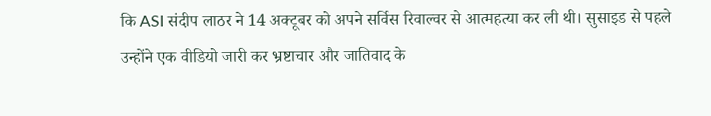कि ASI संदीप लाठर ने 14 अक्टूबर को अपने सर्विस रिवाल्वर से आत्महत्या कर ली थी। सुसाइड से पहले उन्होंने एक वीडियो जारी कर भ्रष्टाचार और जातिवाद के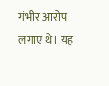गंभीर आरोप लगाए थे। यह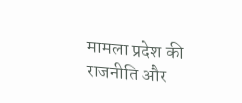मामला प्रदेश की राजनीति और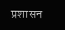प्रशासन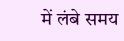में लंबे समय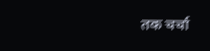तक चर्चा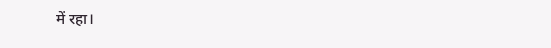में रहा।